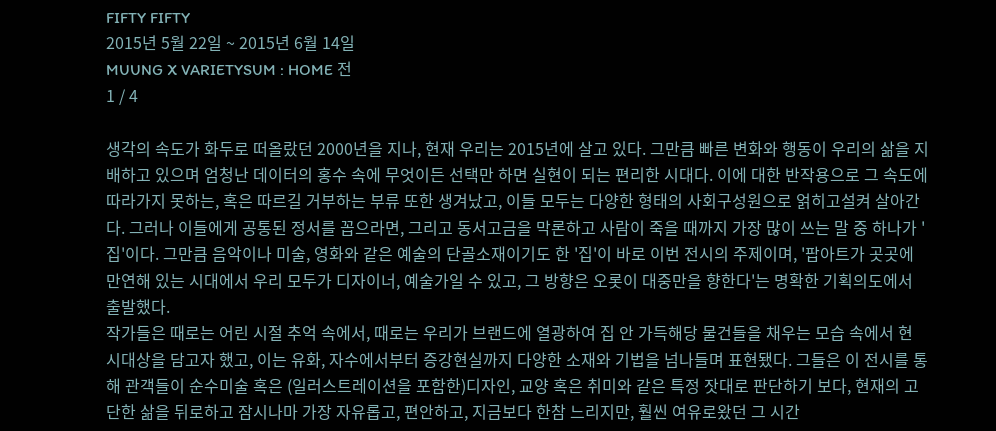FIFTY FIFTY
2015년 5월 22일 ~ 2015년 6월 14일
MUUNG X VARIETYSUM : HOME 전
1 / 4

생각의 속도가 화두로 떠올랐던 2000년을 지나, 현재 우리는 2015년에 살고 있다. 그만큼 빠른 변화와 행동이 우리의 삶을 지배하고 있으며 엄청난 데이터의 홍수 속에 무엇이든 선택만 하면 실현이 되는 편리한 시대다. 이에 대한 반작용으로 그 속도에 따라가지 못하는, 혹은 따르길 거부하는 부류 또한 생겨났고, 이들 모두는 다양한 형태의 사회구성원으로 얽히고설켜 살아간다. 그러나 이들에게 공통된 정서를 꼽으라면, 그리고 동서고금을 막론하고 사람이 죽을 때까지 가장 많이 쓰는 말 중 하나가 '집'이다. 그만큼 음악이나 미술, 영화와 같은 예술의 단골소재이기도 한 '집'이 바로 이번 전시의 주제이며, '팝아트가 곳곳에 만연해 있는 시대에서 우리 모두가 디자이너, 예술가일 수 있고, 그 방향은 오롯이 대중만을 향한다'는 명확한 기획의도에서 출발했다.
작가들은 때로는 어린 시절 추억 속에서, 때로는 우리가 브랜드에 열광하여 집 안 가득해당 물건들을 채우는 모습 속에서 현 시대상을 담고자 했고, 이는 유화, 자수에서부터 증강현실까지 다양한 소재와 기법을 넘나들며 표현됐다. 그들은 이 전시를 통해 관객들이 순수미술 혹은 (일러스트레이션을 포함한)디자인, 교양 혹은 취미와 같은 특정 잣대로 판단하기 보다, 현재의 고단한 삶을 뒤로하고 잠시나마 가장 자유롭고, 편안하고, 지금보다 한참 느리지만, 훨씬 여유로왔던 그 시간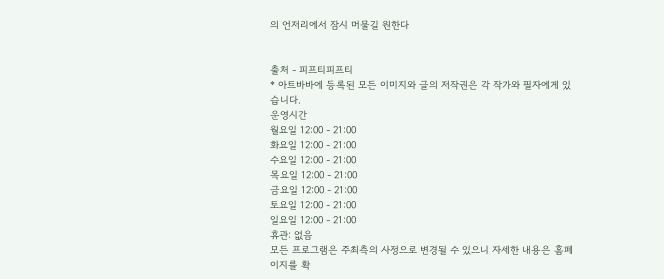의 언저리에서 잠시 머물길 원한다


출처 - 피프티피프티
* 아트바바에 등록된 모든 이미지와 글의 저작권은 각 작가와 필자에게 있습니다.
운영시간
월요일 12:00 - 21:00
화요일 12:00 - 21:00
수요일 12:00 - 21:00
목요일 12:00 - 21:00
금요일 12:00 - 21:00
토요일 12:00 - 21:00
일요일 12:00 - 21:00
휴관: 없음
모든 프로그램은 주최측의 사정으로 변경될 수 있으니 자세한 내용은 홈페이지를 확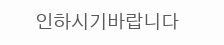인하시기바랍니다